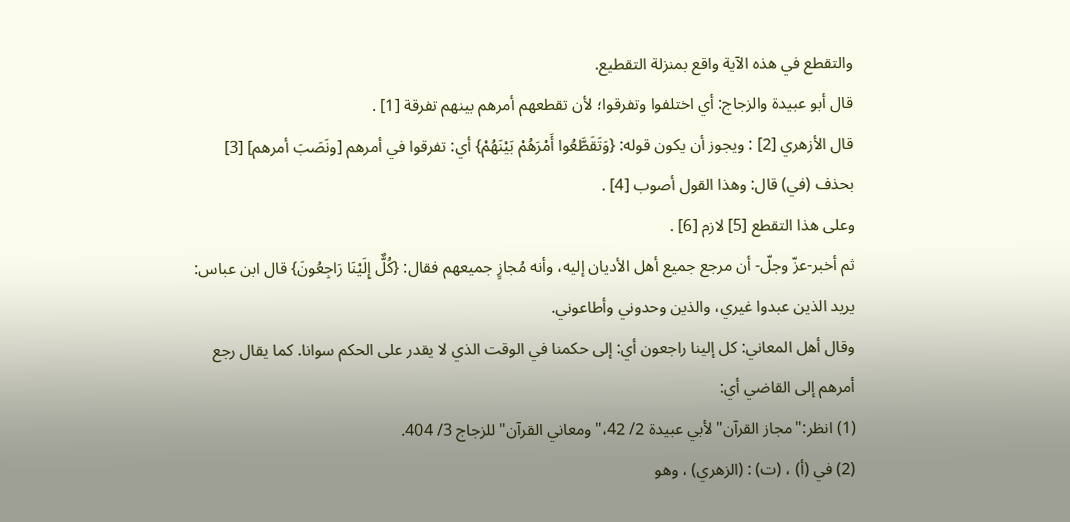والتقطع في هذه الآية واقع بمنزلة التقطيع.
قال أبو عبيدة والزجاج: أي اختلفوا وتفرقوا؛ لأن تقطعهم أمرهم بينهم تفرقة [1] .
قال الأزهري [2] : ويجوز أن يكون قوله: {وَتَقَطَّعُوا أَمْرَهُمْ بَيْنَهُمْ} أي: تفرقوا في أمرهم [ونَصَبَ أمرهم] [3] بحذف (في) قال: وهذا القول أصوب [4] .
وعلى هذا التقطع [5] لازم [6] .
ثم أخبر-عزّ وجلّ- أن مرجع جميع أهل الأديان إليه، وأنه مُجازٍ جميعهم فقال: {كُلٌّ إِلَيْنَا رَاجِعُونَ} قال ابن عباس: يريد الذين عبدوا غيري، والذين وحدوني وأطاعوني.
وقال أهل المعاني: كل إلينا راجعون أي: إلى حكمنا في الوقت الذي لا يقدر على الحكم سوانا. كما يقال رجع أمرهم إلى القاضي أي:
(1) انظر:"مجاز القرآن"لأبي عبيدة 2/ 42،"ومعاني القرآن"للزجاج 3/ 404.
(2) في (أ) ، (ت) : (الزهري) ، وهو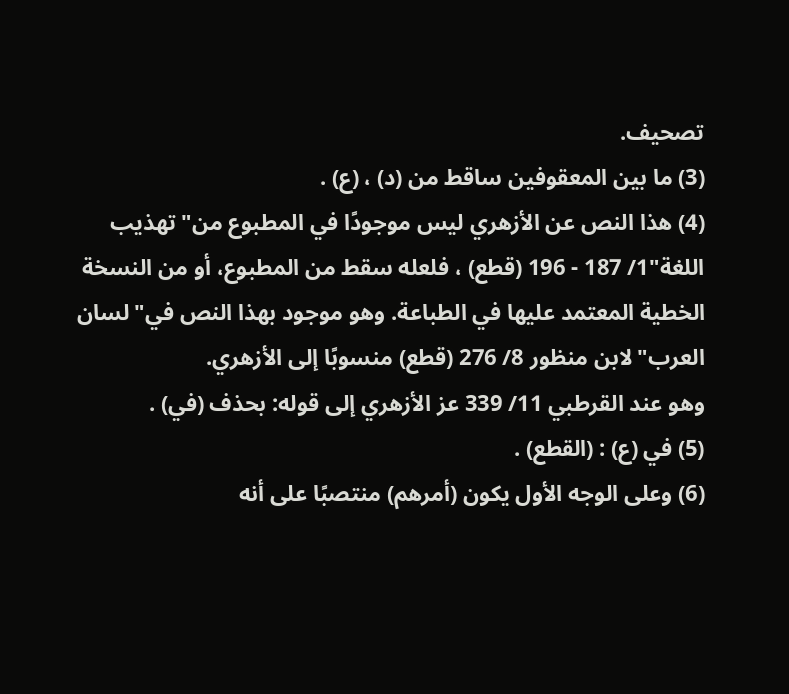تصحيف.
(3) ما بين المعقوفين ساقط من (د) ، (ع) .
(4) هذا النص عن الأزهري ليس موجودًا في المطبوع من"تهذيب اللغة"1/ 187 - 196 (قطع) ، فلعله سقط من المطبوع، أو من النسخة الخطية المعتمد عليها في الطباعة. وهو موجود بهذا النص في"لسان العرب"لابن منظور 8/ 276 (قطع) منسوبًا إلى الأزهري.
وهو عند القرطبي 11/ 339 عز الأزهري إلى قوله: بحذف (في) .
(5) في (ع) : (القطع) .
(6) وعلى الوجه الأول يكون (أمرهم) منتصبًا على أنه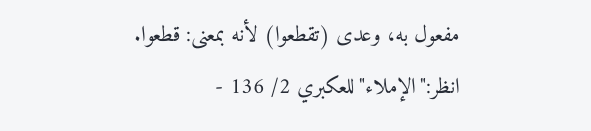مفعول به، وعدى (تقطعوا) لأنه بمعنى: قطعوا.
انظر:"الإملاء"للعكبري 2/ 136 -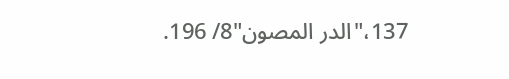137،"الدر المصون"8/ 196.